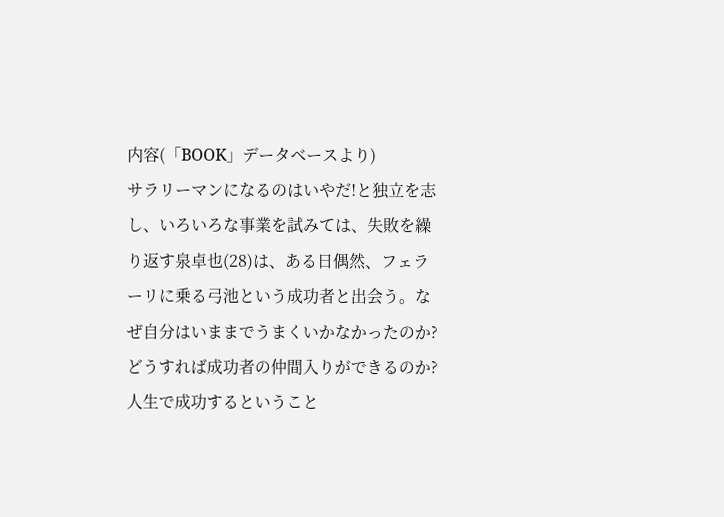内容(「BOOK」データベースより)
サラリーマンになるのはいやだ!と独立を志し、いろいろな事業を試みては、失敗を繰り返す泉卓也(28)は、ある日偶然、フェラーリに乗る弓池という成功者と出会う。なぜ自分はいままでうまくいかなかったのか?どうすれば成功者の仲間入りができるのか?人生で成功するということ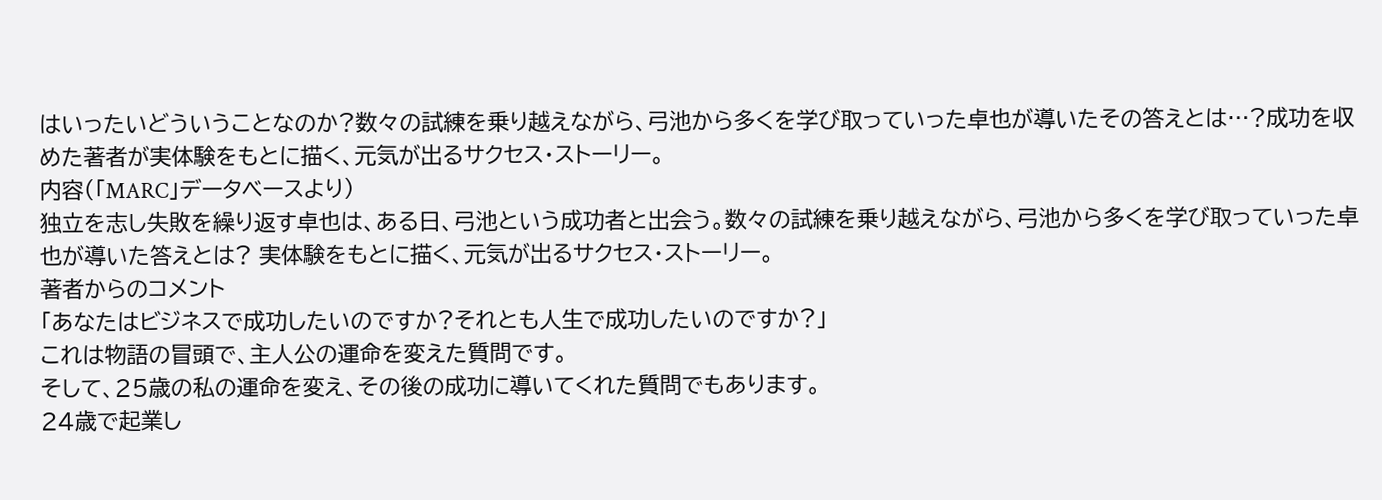はいったいどういうことなのか?数々の試練を乗り越えながら、弓池から多くを学び取っていった卓也が導いたその答えとは…?成功を収めた著者が実体験をもとに描く、元気が出るサクセス・ストーリー。
内容(「MARC」データベースより)
独立を志し失敗を繰り返す卓也は、ある日、弓池という成功者と出会う。数々の試練を乗り越えながら、弓池から多くを学び取っていった卓也が導いた答えとは? 実体験をもとに描く、元気が出るサクセス・ストーリー。
著者からのコメント
「あなたはビジネスで成功したいのですか?それとも人生で成功したいのですか?」
これは物語の冒頭で、主人公の運命を変えた質問です。
そして、25歳の私の運命を変え、その後の成功に導いてくれた質問でもあります。
24歳で起業し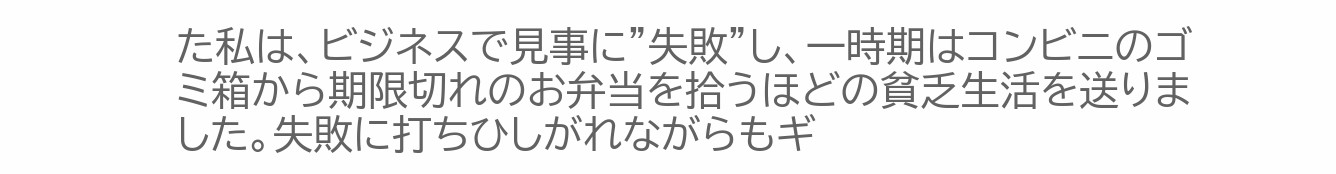た私は、ビジネスで見事に”失敗”し、一時期はコンビニのゴミ箱から期限切れのお弁当を拾うほどの貧乏生活を送りました。失敗に打ちひしがれながらもギ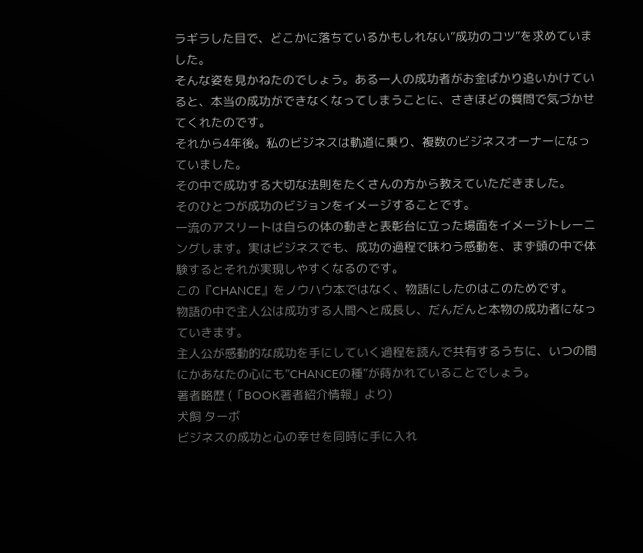ラギラした目で、どこかに落ちているかもしれない”成功のコツ”を求めていました。
そんな姿を見かねたのでしょう。ある一人の成功者がお金ばかり追いかけていると、本当の成功ができなくなってしまうことに、さきほどの質問で気づかせてくれたのです。
それから4年後。私のビジネスは軌道に乗り、複数のビジネスオーナーになっていました。
その中で成功する大切な法則をたくさんの方から教えていただきました。
そのひとつが成功のビジョンをイメージすることです。
一流のアスリートは自らの体の動きと表彰台に立った場面をイメージトレーニングします。実はビジネスでも、成功の過程で味わう感動を、まず頭の中で体験するとそれが実現しやすくなるのです。
この『CHANCE』をノウハウ本ではなく、物語にしたのはこのためです。
物語の中で主人公は成功する人間へと成長し、だんだんと本物の成功者になっていきます。
主人公が感動的な成功を手にしていく過程を読んで共有するうちに、いつの間にかあなたの心にも”CHANCEの種”が蒔かれていることでしょう。
著者略歴 (「BOOK著者紹介情報」より)
犬飼 ターボ
ビジネスの成功と心の幸せを同時に手に入れ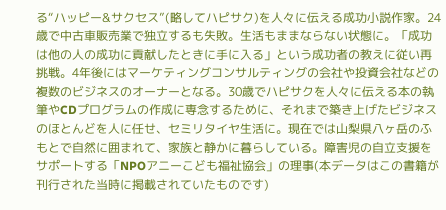る“ハッピー&サクセス”(略してハピサク)を人々に伝える成功小説作家。24歳で中古車販売業で独立するも失敗。生活もままならない状態に。「成功は他の人の成功に貢献したときに手に入る」という成功者の教えに従い再挑戦。4年後にはマーケティングコンサルティングの会社や投資会社などの複数のビジネスのオーナーとなる。30歳でハピサクを人々に伝える本の執筆やCDプログラムの作成に専念するために、それまで築き上げたビジネスのほとんどを人に任せ、セミリタイヤ生活に。現在では山梨県八ヶ岳のふもとで自然に囲まれて、家族と静かに暮らしている。障害児の自立支援をサポートする「NPOアニーこども福祉協会」の理事(本データはこの書籍が刊行された当時に掲載されていたものです)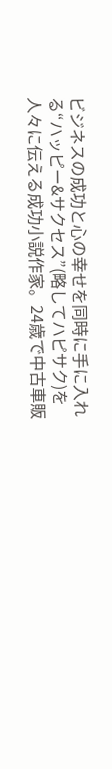ビジネスの成功と心の幸せを同時に手に入れる“ハッピー&サクセス”(略してハピサク)を人々に伝える成功小説作家。24歳で中古車販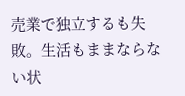売業で独立するも失敗。生活もままならない状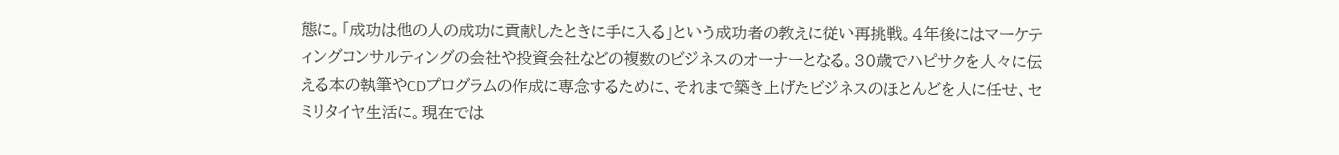態に。「成功は他の人の成功に貢献したときに手に入る」という成功者の教えに従い再挑戦。4年後にはマーケティングコンサルティングの会社や投資会社などの複数のビジネスのオーナーとなる。30歳でハピサクを人々に伝える本の執筆やCDプログラムの作成に専念するために、それまで築き上げたビジネスのほとんどを人に任せ、セミリタイヤ生活に。現在では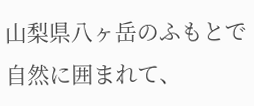山梨県八ヶ岳のふもとで自然に囲まれて、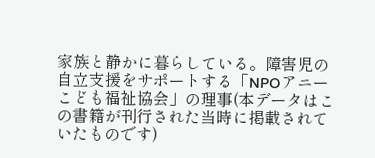家族と静かに暮らしている。障害児の自立支援をサポートする「NPOアニーこども福祉協会」の理事(本データはこの書籍が刊行された当時に掲載されていたものです)